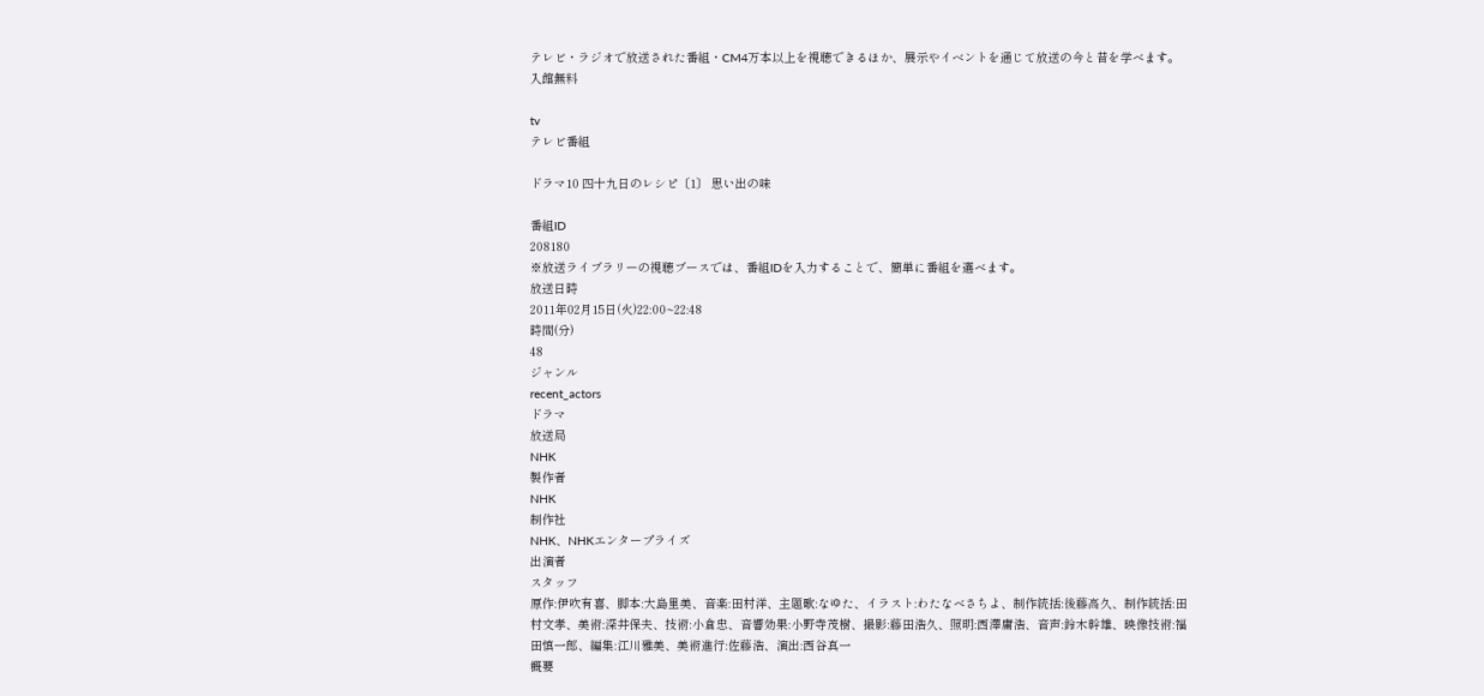テレビ・ラジオで放送された番組・CM4万本以上を視聴できるほか、展示やイベントを通じて放送の今と昔を学べます。 入館無料

tv
テレビ番組

ドラマ10 四十九日のレシピ〔1〕 思い出の味

番組ID
208180
※放送ライブラリーの視聴ブースでは、番組IDを入力することで、簡単に番組を選べます。
放送日時
2011年02月15日(火)22:00~22:48
時間(分)
48
ジャンル
recent_actors
ドラマ
放送局
NHK
製作者
NHK
制作社
NHK、NHKエンタープライズ
出演者
スタッフ
原作:伊吹有喜、脚本:大島里美、音楽:田村洋、主題歌:なゆた、イラスト:わたなべさちよ、制作統括:後藤高久、制作統括:田村文孝、美術:深井保夫、技術:小倉忠、音響効果:小野寺茂樹、撮影:藤田浩久、照明:西澤庸浩、音声:鈴木幹雄、映像技術:福田慎一郎、編集:江川雅美、美術進行:佐藤浩、演出:西谷真一
概要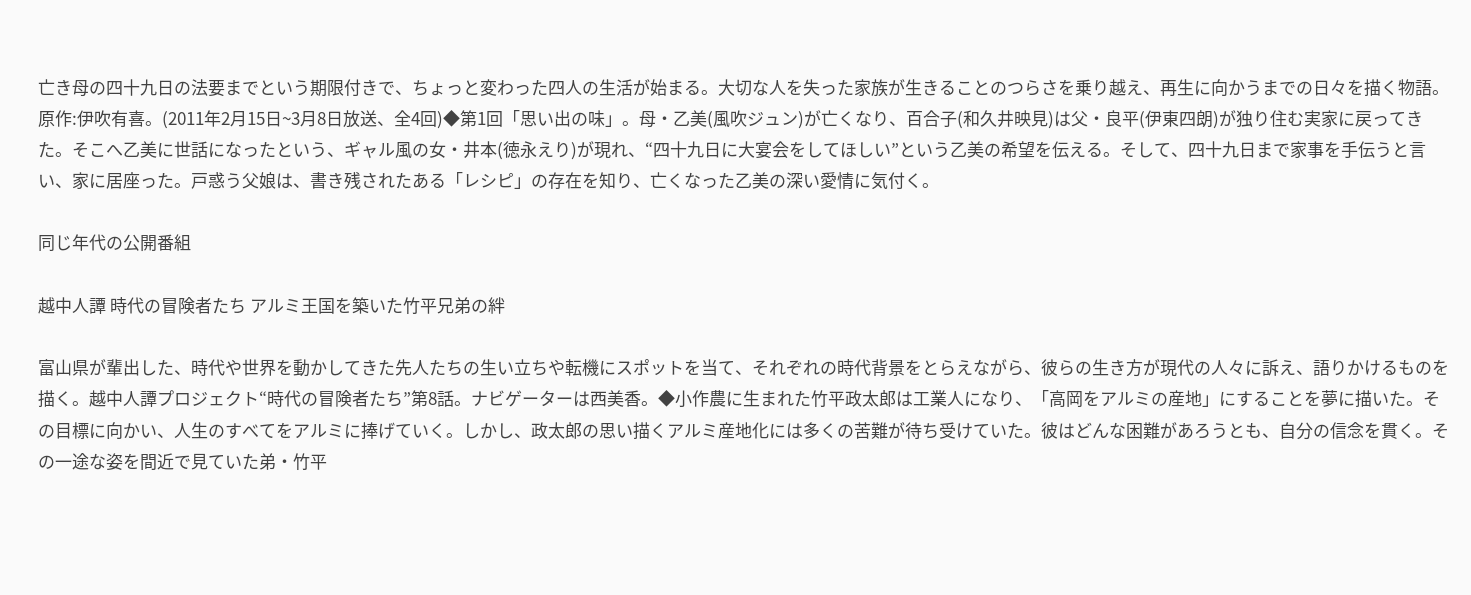亡き母の四十九日の法要までという期限付きで、ちょっと変わった四人の生活が始まる。大切な人を失った家族が生きることのつらさを乗り越え、再生に向かうまでの日々を描く物語。原作:伊吹有喜。(2011年2月15日~3月8日放送、全4回)◆第1回「思い出の味」。母・乙美(風吹ジュン)が亡くなり、百合子(和久井映見)は父・良平(伊東四朗)が独り住む実家に戻ってきた。そこへ乙美に世話になったという、ギャル風の女・井本(徳永えり)が現れ、“四十九日に大宴会をしてほしい”という乙美の希望を伝える。そして、四十九日まで家事を手伝うと言い、家に居座った。戸惑う父娘は、書き残されたある「レシピ」の存在を知り、亡くなった乙美の深い愛情に気付く。

同じ年代の公開番組

越中人譚 時代の冒険者たち アルミ王国を築いた竹平兄弟の絆

富山県が輩出した、時代や世界を動かしてきた先人たちの生い立ちや転機にスポットを当て、それぞれの時代背景をとらえながら、彼らの生き方が現代の人々に訴え、語りかけるものを描く。越中人譚プロジェクト“時代の冒険者たち”第8話。ナビゲーターは西美香。◆小作農に生まれた竹平政太郎は工業人になり、「高岡をアルミの産地」にすることを夢に描いた。その目標に向かい、人生のすべてをアルミに捧げていく。しかし、政太郎の思い描くアルミ産地化には多くの苦難が待ち受けていた。彼はどんな困難があろうとも、自分の信念を貫く。その一途な姿を間近で見ていた弟・竹平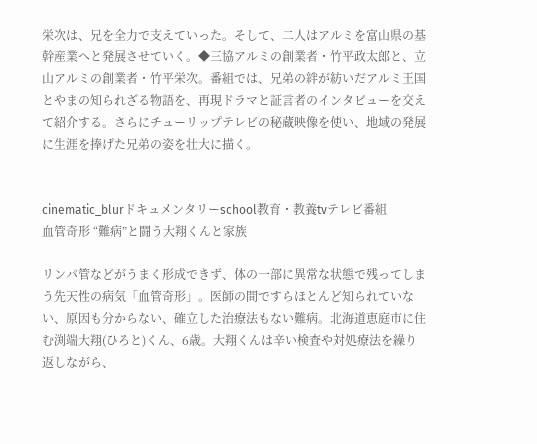栄次は、兄を全力で支えていった。そして、二人はアルミを富山県の基幹産業へと発展させていく。◆三協アルミの創業者・竹平政太郎と、立山アルミの創業者・竹平栄次。番組では、兄弟の絆が紡いだアルミ王国とやまの知られざる物語を、再現ドラマと証言者のインタビューを交えて紹介する。さらにチューリップテレビの秘蔵映像を使い、地域の発展に生涯を捧げた兄弟の姿を壮大に描く。


cinematic_blurドキュメンタリーschool教育・教養tvテレビ番組
血管奇形 “難病”と闘う大翔くんと家族

リンパ管などがうまく形成できず、体の一部に異常な状態で残ってしまう先天性の病気「血管奇形」。医師の間ですらほとんど知られていない、原因も分からない、確立した治療法もない難病。北海道恵庭市に住む渕端大翔(ひろと)くん、6歳。大翔くんは辛い検査や対処療法を繰り返しながら、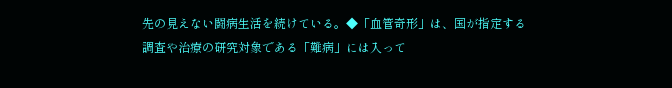先の見えない闘病生活を続けている。◆「血管奇形」は、国が指定する調査や治療の研究対象である「難病」には入って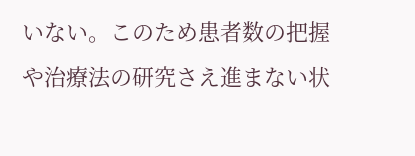いない。このため患者数の把握や治療法の研究さえ進まない状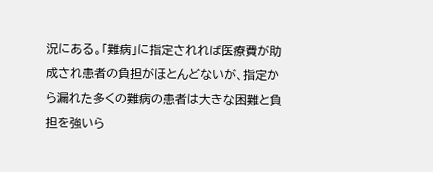況にある。「難病」に指定されれば医療費が助成され患者の負担がほとんどないが、指定から漏れた多くの難病の患者は大きな困難と負担を強いら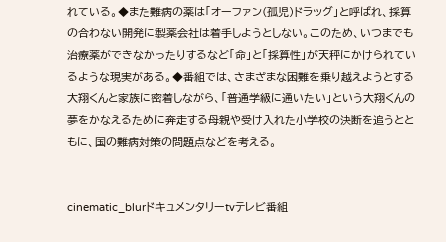れている。◆また難病の薬は「オーファン(孤児)ドラッグ」と呼ばれ、採算の合わない開発に製薬会社は着手しようとしない。このため、いつまでも治療薬ができなかったりするなど「命」と「採算性」が天秤にかけられているような現実がある。◆番組では、さまざまな困難を乗り越えようとする大翔くんと家族に密着しながら、「普通学級に通いたい」という大翔くんの夢をかなえるために奔走する母親や受け入れた小学校の決断を追うとともに、国の難病対策の問題点などを考える。


cinematic_blurドキュメンタリーtvテレビ番組